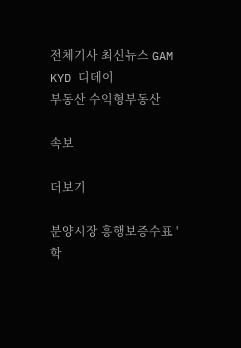전체기사 최신뉴스 GAM
KYD 디데이
부동산 수익형부동산

속보

더보기

분양시장 흥행보증수표 '학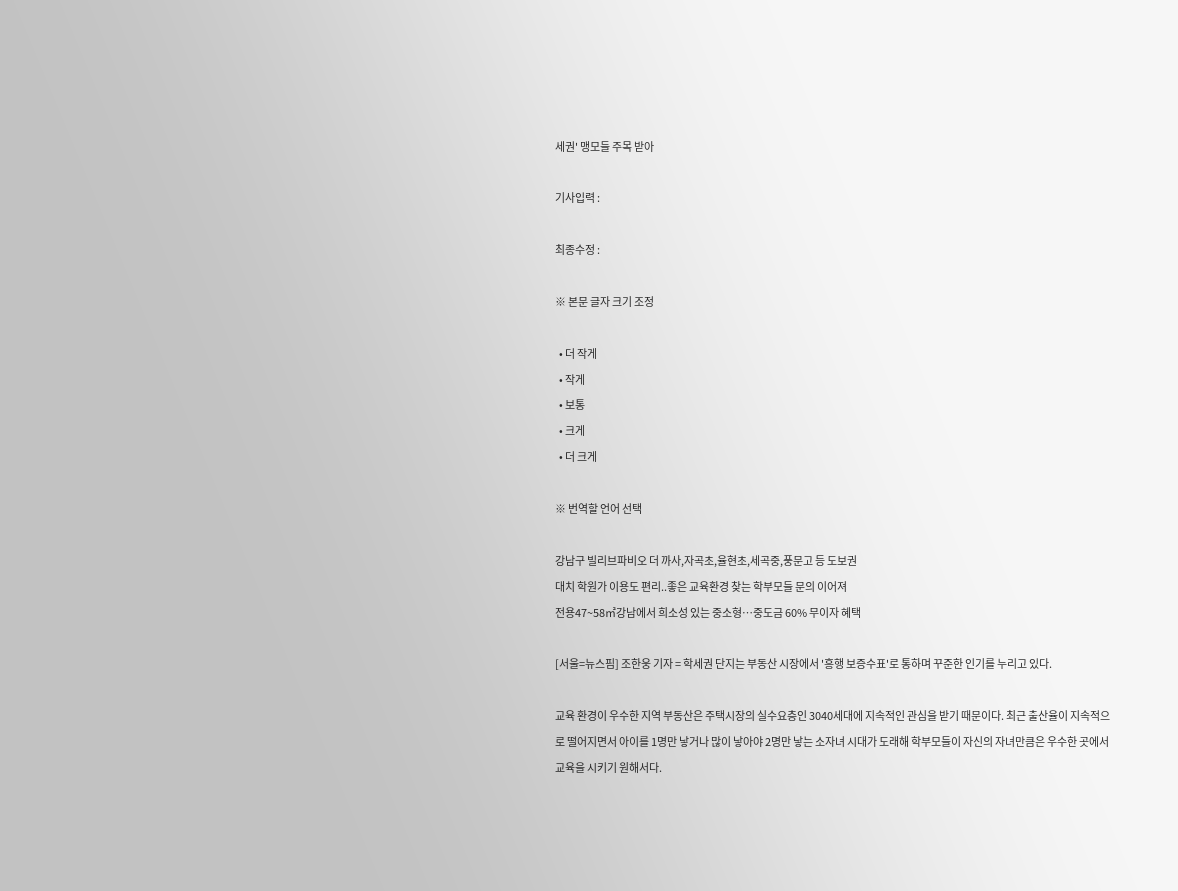세권' 맹모들 주목 받아

기사입력 :

최종수정 :

※ 본문 글자 크기 조정

  • 더 작게
  • 작게
  • 보통
  • 크게
  • 더 크게

※ 번역할 언어 선택

강남구 빌리브파비오 더 까사,자곡초,율현초,세곡중,풍문고 등 도보권
대치 학원가 이용도 편리..좋은 교육환경 찾는 학부모들 문의 이어져
전용47~58㎡강남에서 희소성 있는 중소형…중도금 60% 무이자 혜택

[서울=뉴스핌] 조한웅 기자 = 학세권 단지는 부동산 시장에서 '흥행 보증수표'로 통하며 꾸준한 인기를 누리고 있다.

교육 환경이 우수한 지역 부동산은 주택시장의 실수요층인 3040세대에 지속적인 관심을 받기 때문이다. 최근 출산율이 지속적으로 떨어지면서 아이를 1명만 낳거나 많이 낳아야 2명만 낳는 소자녀 시대가 도래해 학부모들이 자신의 자녀만큼은 우수한 곳에서 교육을 시키기 원해서다.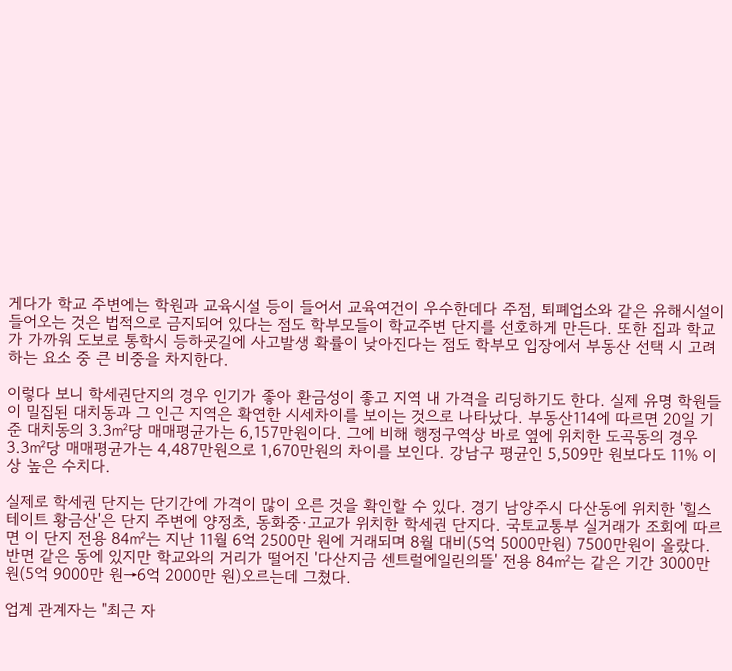게다가 학교 주변에는 학원과 교육시설 등이 들어서 교육여건이 우수한데다 주점, 퇴폐업소와 같은 유해시설이 들어오는 것은 법적으로 금지되어 있다는 점도 학부모들이 학교주변 단지를 선호하게 만든다. 또한 집과 학교가 가까워 도보로 통학시 등하굣길에 사고발생 확률이 낮아진다는 점도 학부모 입장에서 부동산 선택 시 고려하는 요소 중 큰 비중을 차지한다.

이렇다 보니 학세권단지의 경우 인기가 좋아 환금성이 좋고 지역 내 가격을 리딩하기도 한다. 실제 유명 학원들이 밀집된 대치동과 그 인근 지역은 확연한 시세차이를 보이는 것으로 나타났다. 부동산114에 따르면 20일 기준 대치동의 3.3㎡당 매매평균가는 6,157만원이다. 그에 비해 행정구역상 바로 옆에 위치한 도곡동의 경우 3.3㎡당 매매평균가는 4,487만원으로 1,670만원의 차이를 보인다. 강남구 평균인 5,509만 원보다도 11% 이상 높은 수치다.

실제로 학세권 단지는 단기간에 가격이 많이 오른 것을 확인할 수 있다. 경기 남양주시 다산동에 위치한 '힐스테이트 황금산'은 단지 주변에 양정초, 동화중·고교가 위치한 학세권 단지다. 국토교통부 실거래가 조회에 따르면 이 단지 전용 84㎡는 지난 11월 6억 2500만 원에 거래되며 8월 대비(5억 5000만원) 7500만원이 올랐다. 반면 같은 동에 있지만 학교와의 거리가 떨어진 '다산지금 센트럴에일린의뜰' 전용 84㎡는 같은 기간 3000만 원(5억 9000만 원→6억 2000만 원)오르는데 그쳤다.

업계 관계자는 "최근 자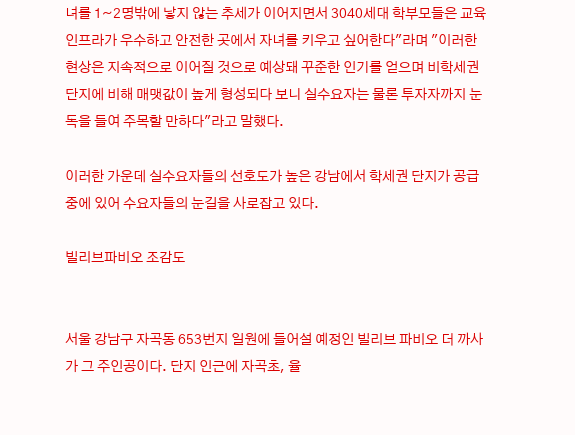녀를 1~2명밖에 낳지 않는 추세가 이어지면서 3040세대 학부모들은 교육인프라가 우수하고 안전한 곳에서 자녀를 키우고 싶어한다"라며 "이러한 현상은 지속적으로 이어질 것으로 예상돼 꾸준한 인기를 얻으며 비학세권 단지에 비해 매맷값이 높게 형성되다 보니 실수요자는 물론 투자자까지 눈독을 들여 주목할 만하다"라고 말했다.

이러한 가운데 실수요자들의 선호도가 높은 강남에서 학세권 단지가 공급 중에 있어 수요자들의 눈길을 사로잡고 있다.

빌리브파비오 조감도


서울 강남구 자곡동 653번지 일원에 들어설 예정인 빌리브 파비오 더 까사가 그 주인공이다. 단지 인근에 자곡초, 율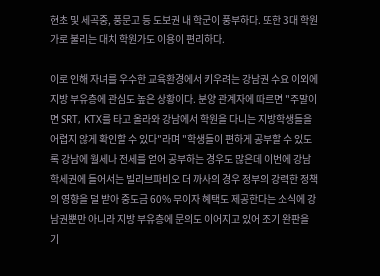현초 및 세곡중, 풍문고 등 도보권 내 학군이 풍부하다. 또한 3대 학원가로 불리는 대치 학원가도 이용이 편리하다.

이로 인해 자녀를 우수한 교육환경에서 키우려는 강남권 수요 이외에 지방 부유층에 관심도 높은 상황이다. 분양 관계자에 따르면 "주말이면 SRT, KTX를 타고 올라와 강남에서 학원을 다니는 지방학생들을 어렵지 않게 확인할 수 있다"라며 "학생들이 편하게 공부할 수 있도록 강남에 월세나 전세를 얻어 공부하는 경우도 많은데 이번에 강남 학세권에 들어서는 빌리브파비오 더 까사의 경우 정부의 강력한 정책의 영향을 덜 받아 중도금 60% 무이자 혜택도 제공한다는 소식에 강남권뿐만 아니라 지방 부유층에 문의도 이어지고 있어 조기 완판을 기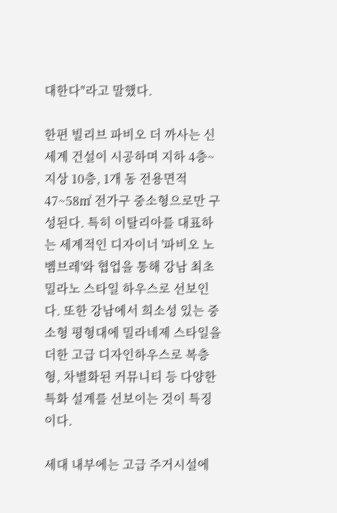대한다"라고 말했다.

한편 빌리브 파비오 더 까사는 신세계 건설이 시공하며 지하 4층~지상 10층, 1개 동 전용면적 47~58㎡ 전가구 중소형으로만 구성된다. 특히 이탈리아를 대표하는 세계적인 디자이너 '파비오 노벰브레'와 협업을 통해 강남 최초 밀라노 스타일 하우스로 선보인다. 또한 강남에서 희소성 있는 중소형 평형대에 밀라네제 스타일을 더한 고급 디자인하우스로 복층형, 차별화된 커뮤니티 등 다양한 특화 설계를 선보이는 것이 특징이다.

세대 내부에는 고급 주거시설에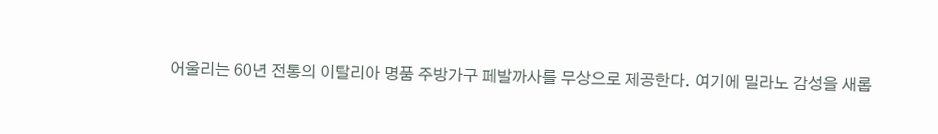어울리는 60년 전통의 이탈리아 명품 주방가구 페발까사를 무상으로 제공한다. 여기에 밀라노 감성을 새롭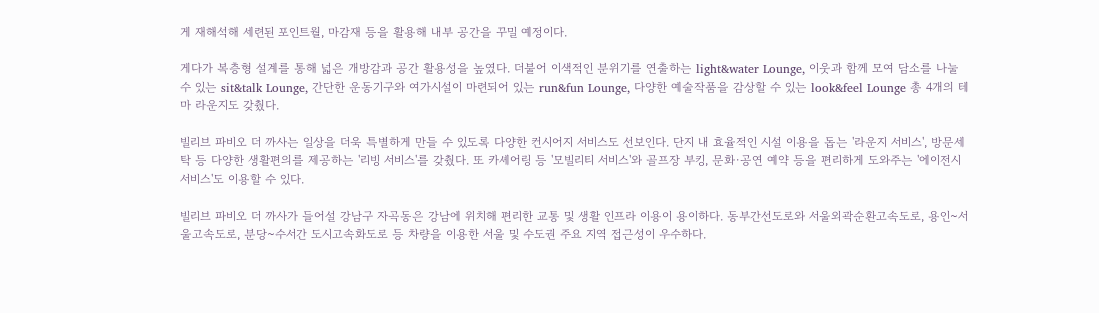게 재해석해 세련된 포인트월, 마감재 등을 활용해 내부 공간을 꾸밀 예정이다.

게다가 복층형 설계를 통해 넓은 개방감과 공간 활용성을 높였다. 더불어 이색적인 분위기를 연출하는 light&water Lounge, 이웃과 함께 모여 담소를 나눌 수 있는 sit&talk Lounge, 간단한 운동기구와 여가시설이 마련되어 있는 run&fun Lounge, 다양한 예술작품을 감상할 수 있는 look&feel Lounge 총 4개의 테마 라운지도 갖췄다.

빌리브 파비오 더 까사는 일상을 더욱 특별하게 만들 수 있도록 다양한 컨시어지 서비스도 선보인다. 단지 내 효율적인 시설 이용을 돕는 '라운지 서비스', 방문세탁 등 다양한 생활편의를 제공하는 '리빙 서비스'를 갖췄다. 또 카셰어링 등 '모빌리티 서비스'와 골프장 부킹, 문화∙공연 예약 등을 편리하게 도와주는 '에이전시 서비스'도 이용할 수 있다.

빌리브 파비오 더 까사가 들어설 강남구 자곡동은 강남에 위치해 편리한 교통 및 생활 인프라 이용이 용이하다. 동부간선도로와 서울외곽순환고속도로, 용인~서울고속도로, 분당~수서간 도시고속화도로 등 차량을 이용한 서울 및 수도권 주요 지역 접근성이 우수하다.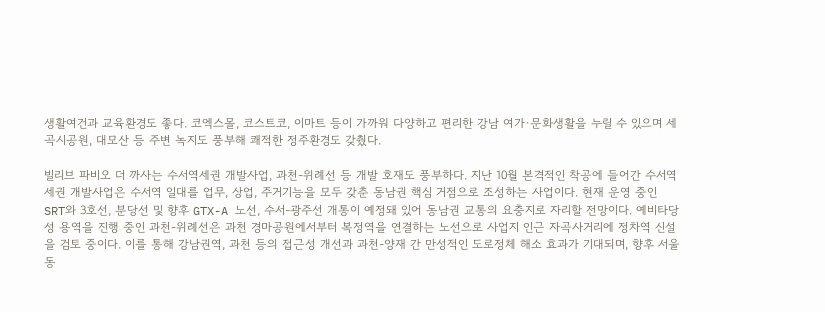생활여건과 교육환경도 좋다. 코엑스몰, 코스트코, 이마트 등이 가까워 다양하고 편리한 강남 여가·문화생활을 누릴 수 있으며 세곡시공원, 대모산 등 주변 녹지도 풍부해 쾌적한 정주환경도 갖췄다.

빌리브 파비오 더 까사는 수서역세권 개발사업, 과천-위례선 등 개발 호재도 풍부하다. 지난 10월 본격적인 착공에 들어간 수서역세권 개발사업은 수서역 일대를 업무, 상업, 주거기능을 모두 갖춘 동남권 핵심 거점으로 조성하는 사업이다. 현재 운영 중인 SRT와 3호선, 분당선 및 향후 GTX-A 노선, 수서-광주선 개통이 예정돼 있어 동남권 교통의 요충지로 자리할 전망이다. 예비타당성 용역을 진행 중인 과천-위례선은 과천 경마공원에서부터 복정역을 연결하는 노선으로 사업지 인근 자곡사거리에 정차역 신설을 검토 중이다. 이를 통해 강남권역, 과천 등의 접근성 개선과 과천-양재 간 만성적인 도로정체 해소 효과가 기대되며, 향후 서울 동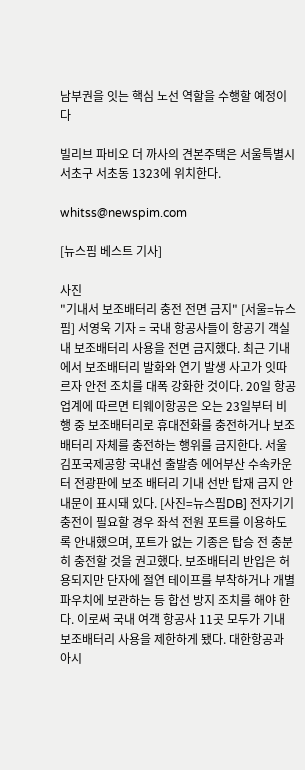남부권을 잇는 핵심 노선 역할을 수행할 예정이다

빌리브 파비오 더 까사의 견본주택은 서울특별시 서초구 서초동 1323에 위치한다.

whitss@newspim.com

[뉴스핌 베스트 기사]

사진
"기내서 보조배터리 충전 전면 금지" [서울=뉴스핌] 서영욱 기자 = 국내 항공사들이 항공기 객실 내 보조배터리 사용을 전면 금지했다. 최근 기내에서 보조배터리 발화와 연기 발생 사고가 잇따르자 안전 조치를 대폭 강화한 것이다. 20일 항공업계에 따르면 티웨이항공은 오는 23일부터 비행 중 보조배터리로 휴대전화를 충전하거나 보조배터리 자체를 충전하는 행위를 금지한다. 서울 김포국제공항 국내선 출발층 에어부산 수속카운터 전광판에 보조 배터리 기내 선반 탑재 금지 안내문이 표시돼 있다. [사진=뉴스핌DB] 전자기기 충전이 필요할 경우 좌석 전원 포트를 이용하도록 안내했으며, 포트가 없는 기종은 탑승 전 충분히 충전할 것을 권고했다. 보조배터리 반입은 허용되지만 단자에 절연 테이프를 부착하거나 개별 파우치에 보관하는 등 합선 방지 조치를 해야 한다. 이로써 국내 여객 항공사 11곳 모두가 기내 보조배터리 사용을 제한하게 됐다. 대한항공과 아시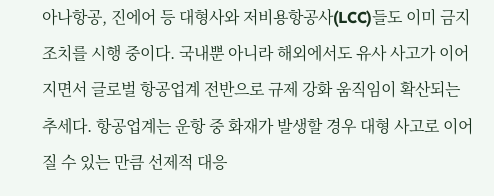아나항공, 진에어 등 대형사와 저비용항공사(LCC)들도 이미 금지 조치를 시행 중이다. 국내뿐 아니라 해외에서도 유사 사고가 이어지면서 글로벌 항공업계 전반으로 규제 강화 움직임이 확산되는 추세다. 항공업계는 운항 중 화재가 발생할 경우 대형 사고로 이어질 수 있는 만큼 선제적 대응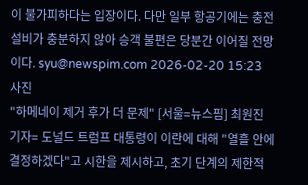이 불가피하다는 입장이다. 다만 일부 항공기에는 충전 설비가 충분하지 않아 승객 불편은 당분간 이어질 전망이다. syu@newspim.com 2026-02-20 15:23
사진
"하메네이 제거 후가 더 문제" [서울=뉴스핌] 최원진 기자= 도널드 트럼프 대통령이 이란에 대해 "열흘 안에 결정하겠다"고 시한을 제시하고, 초기 단계의 제한적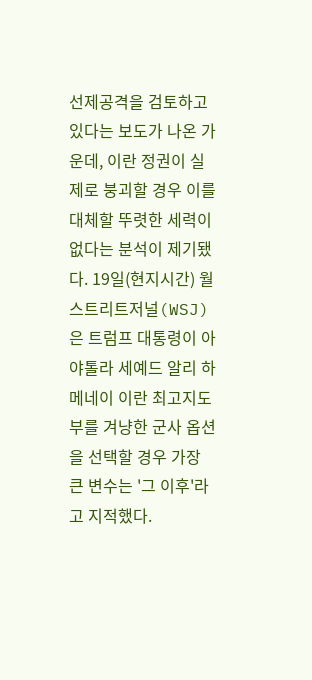선제공격을 검토하고 있다는 보도가 나온 가운데, 이란 정권이 실제로 붕괴할 경우 이를 대체할 뚜렷한 세력이 없다는 분석이 제기됐다. 19일(현지시간) 월스트리트저널(WSJ)은 트럼프 대통령이 아야톨라 세예드 알리 하메네이 이란 최고지도부를 겨냥한 군사 옵션을 선택할 경우 가장 큰 변수는 '그 이후'라고 지적했다.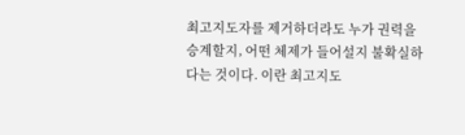최고지도자를 제거하더라도 누가 권력을 승계할지, 어떤 체제가 들어설지 불확실하다는 것이다. 이란 최고지도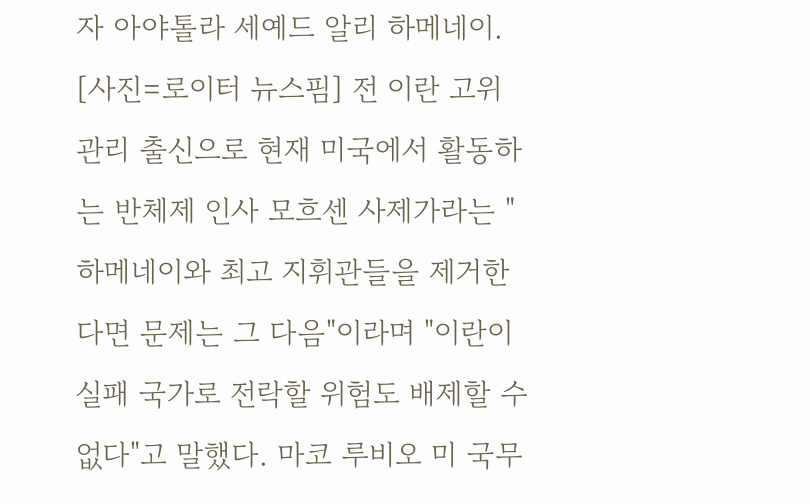자 아야톨라 세예드 알리 하메네이. [사진=로이터 뉴스핌] 전 이란 고위 관리 출신으로 현재 미국에서 활동하는 반체제 인사 모흐센 사제가라는 "하메네이와 최고 지휘관들을 제거한다면 문제는 그 다음"이라며 "이란이 실패 국가로 전락할 위험도 배제할 수 없다"고 말했다. 마코 루비오 미 국무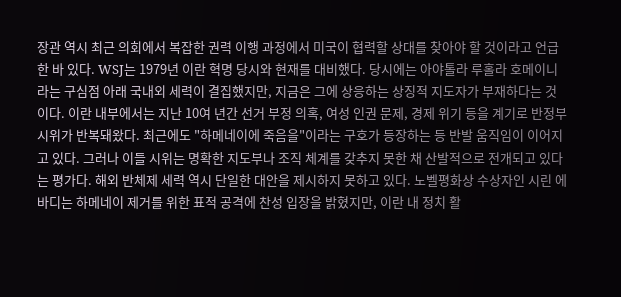장관 역시 최근 의회에서 복잡한 권력 이행 과정에서 미국이 협력할 상대를 찾아야 할 것이라고 언급한 바 있다. WSJ는 1979년 이란 혁명 당시와 현재를 대비했다. 당시에는 아야톨라 루홀라 호메이니라는 구심점 아래 국내외 세력이 결집했지만, 지금은 그에 상응하는 상징적 지도자가 부재하다는 것이다. 이란 내부에서는 지난 10여 년간 선거 부정 의혹, 여성 인권 문제, 경제 위기 등을 계기로 반정부 시위가 반복돼왔다. 최근에도 "하메네이에 죽음을"이라는 구호가 등장하는 등 반발 움직임이 이어지고 있다. 그러나 이들 시위는 명확한 지도부나 조직 체계를 갖추지 못한 채 산발적으로 전개되고 있다는 평가다. 해외 반체제 세력 역시 단일한 대안을 제시하지 못하고 있다. 노벨평화상 수상자인 시린 에바디는 하메네이 제거를 위한 표적 공격에 찬성 입장을 밝혔지만, 이란 내 정치 활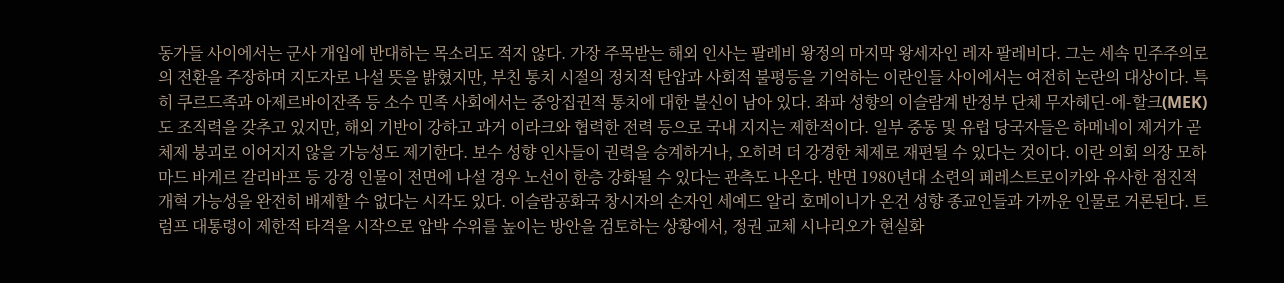동가들 사이에서는 군사 개입에 반대하는 목소리도 적지 않다. 가장 주목받는 해외 인사는 팔레비 왕정의 마지막 왕세자인 레자 팔레비다. 그는 세속 민주주의로의 전환을 주장하며 지도자로 나설 뜻을 밝혔지만, 부친 통치 시절의 정치적 탄압과 사회적 불평등을 기억하는 이란인들 사이에서는 여전히 논란의 대상이다. 특히 쿠르드족과 아제르바이잔족 등 소수 민족 사회에서는 중앙집권적 통치에 대한 불신이 남아 있다. 좌파 성향의 이슬람계 반정부 단체 무자헤딘-에-할크(MEK)도 조직력을 갖추고 있지만, 해외 기반이 강하고 과거 이라크와 협력한 전력 등으로 국내 지지는 제한적이다. 일부 중동 및 유럽 당국자들은 하메네이 제거가 곧 체제 붕괴로 이어지지 않을 가능성도 제기한다. 보수 성향 인사들이 권력을 승계하거나, 오히려 더 강경한 체제로 재편될 수 있다는 것이다. 이란 의회 의장 모하마드 바게르 갈리바프 등 강경 인물이 전면에 나설 경우 노선이 한층 강화될 수 있다는 관측도 나온다. 반면 1980년대 소련의 페레스트로이카와 유사한 점진적 개혁 가능성을 완전히 배제할 수 없다는 시각도 있다. 이슬람공화국 창시자의 손자인 세예드 알리 호메이니가 온건 성향 종교인들과 가까운 인물로 거론된다. 트럼프 대통령이 제한적 타격을 시작으로 압박 수위를 높이는 방안을 검토하는 상황에서, 정권 교체 시나리오가 현실화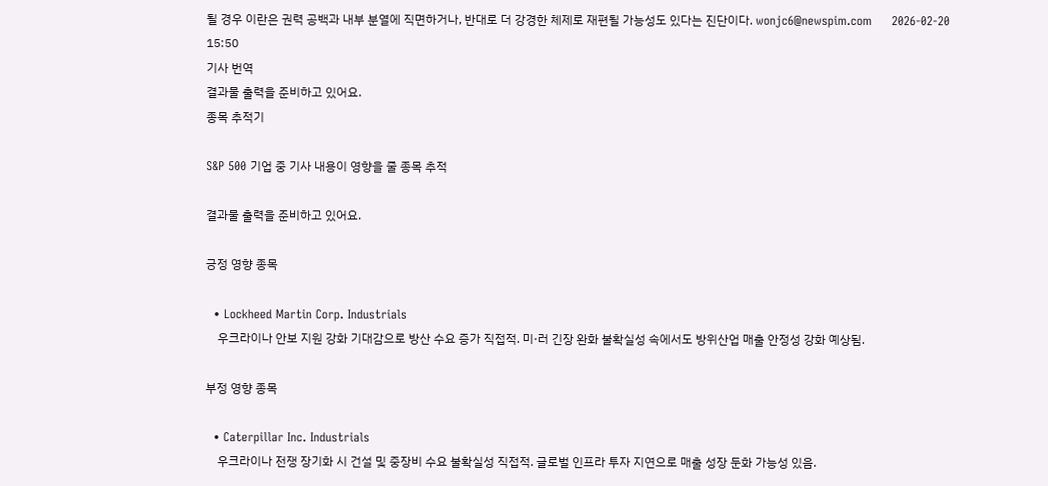될 경우 이란은 권력 공백과 내부 분열에 직면하거나, 반대로 더 강경한 체제로 재편될 가능성도 있다는 진단이다. wonjc6@newspim.com     2026-02-20 15:50
기사 번역
결과물 출력을 준비하고 있어요.
종목 추적기

S&P 500 기업 중 기사 내용이 영향을 줄 종목 추적

결과물 출력을 준비하고 있어요.

긍정 영향 종목

  • Lockheed Martin Corp. Industrials
    우크라이나 안보 지원 강화 기대감으로 방산 수요 증가 직접적. 미·러 긴장 완화 불확실성 속에서도 방위산업 매출 안정성 강화 예상됨.

부정 영향 종목

  • Caterpillar Inc. Industrials
    우크라이나 전쟁 장기화 시 건설 및 중장비 수요 불확실성 직접적. 글로벌 인프라 투자 지연으로 매출 성장 둔화 가능성 있음.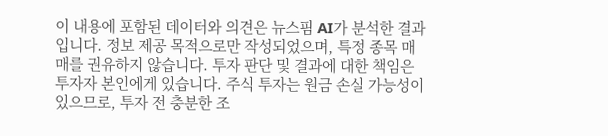이 내용에 포함된 데이터와 의견은 뉴스핌 AI가 분석한 결과입니다. 정보 제공 목적으로만 작성되었으며, 특정 종목 매매를 권유하지 않습니다. 투자 판단 및 결과에 대한 책임은 투자자 본인에게 있습니다. 주식 투자는 원금 손실 가능성이 있으므로, 투자 전 충분한 조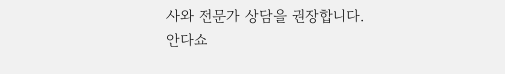사와 전문가 상담을 권장합니다.
안다쇼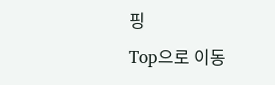핑
Top으로 이동